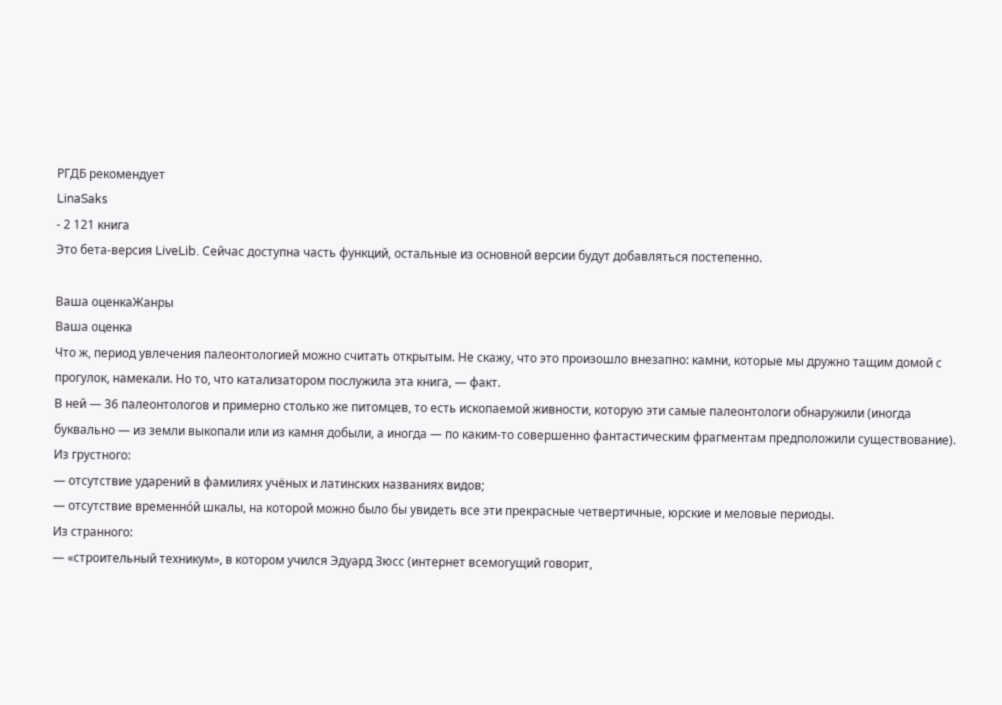РГДБ рекомендует
LinaSaks
- 2 121 книга
Это бета-версия LiveLib. Сейчас доступна часть функций, остальные из основной версии будут добавляться постепенно.

Ваша оценкаЖанры
Ваша оценка
Что ж, период увлечения палеонтологией можно считать открытым. Не скажу, что это произошло внезапно: камни, которые мы дружно тащим домой с прогулок, намекали. Но то, что катализатором послужила эта книга, — факт.
В ней — 36 палеонтологов и примерно столько же питомцев, то есть ископаемой живности, которую эти самые палеонтологи обнаружили (иногда буквально — из земли выкопали или из камня добыли, а иногда — по каким-то совершенно фантастическим фрагментам предположили существование).
Из грустного:
— отсутствие ударений в фамилиях учёных и латинских названиях видов;
— отсутствие временно́й шкалы, на которой можно было бы увидеть все эти прекрасные четвертичные, юрские и меловые периоды.
Из странного:
— «строительный техникум», в котором учился Эдуард Зюсс (интернет всемогущий говорит,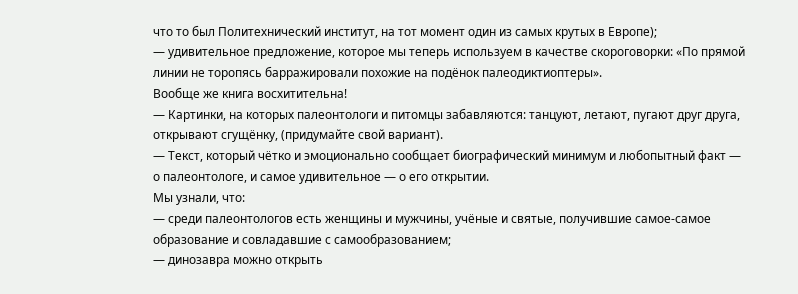что то был Политехнический институт, на тот момент один из самых крутых в Европе);
— удивительное предложение, которое мы теперь используем в качестве скороговорки: «По прямой линии не торопясь барражировали похожие на подёнок палеодиктиоптеры».
Вообще же книга восхитительна!
— Картинки, на которых палеонтологи и питомцы забавляются: танцуют, летают, пугают друг друга, открывают сгущёнку, (придумайте свой вариант).
— Текст, который чётко и эмоционально сообщает биографический минимум и любопытный факт — о палеонтологе, и самое удивительное — о его открытии.
Мы узнали, что:
— среди палеонтологов есть женщины и мужчины, учёные и святые, получившие самое-самое образование и совладавшие с самообразованием;
— динозавра можно открыть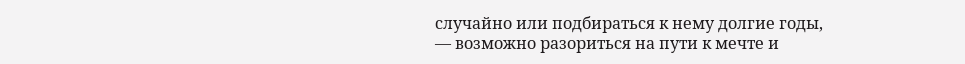случайно или подбираться к нему долгие годы,
— возможно разориться на пути к мечте и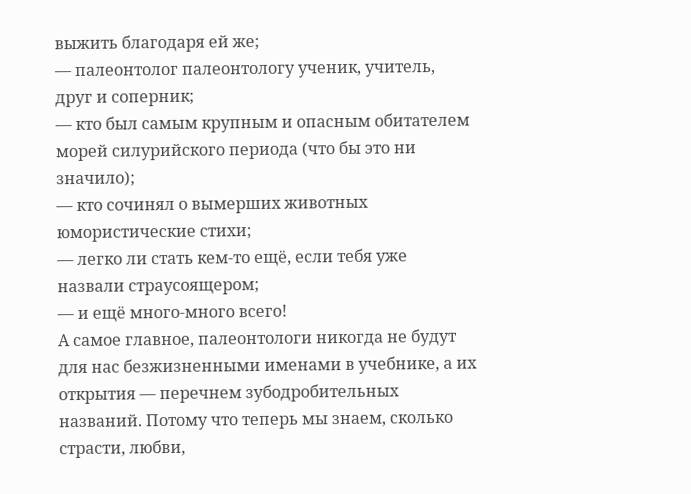выжить благодаря ей же;
— палеонтолог палеонтологу ученик, учитель, друг и соперник;
— кто был самым крупным и опасным обитателем морей силурийского периода (что бы это ни значило);
— кто сочинял о вымерших животных юмористические стихи;
— легко ли стать кем-то ещё, если тебя уже назвали страусоящером;
— и ещё много-много всего!
А самое главное, палеонтологи никогда не будут для нас безжизненными именами в учебнике, а их открытия — перечнем зубодробительных названий. Потому что теперь мы знаем, сколько страсти, любви,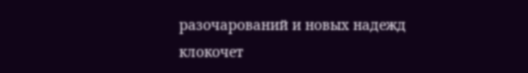разочарований и новых надежд клокочет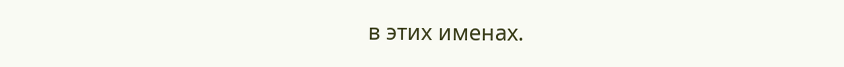в этих именах.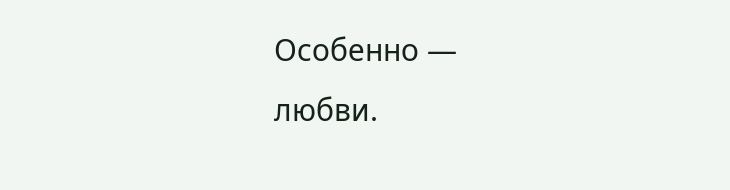Особенно — любви.